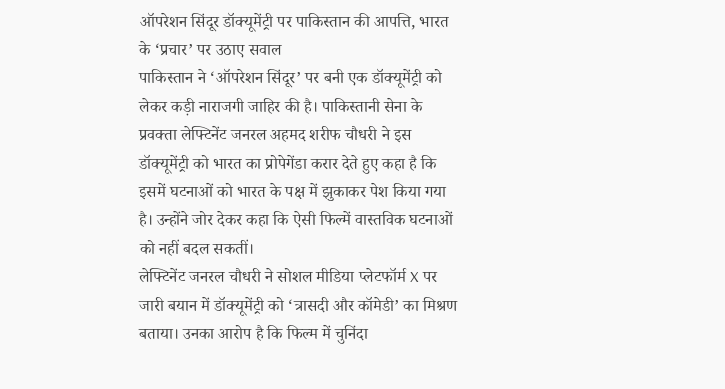ऑपरेशन सिंदूर डॉक्यूमेंट्री पर पाकिस्तान की आपत्ति, भारत के ‘प्रचार’ पर उठाए सवाल
पाकिस्तान ने ‘ऑपरेशन सिंदूर’ पर बनी एक डॉक्यूमेंट्री को लेकर कड़ी नाराजगी जाहिर की है। पाकिस्तानी सेना के प्रवक्ता लेफ्टिनेंट जनरल अहमद शरीफ चौधरी ने इस डॉक्यूमेंट्री को भारत का प्रोपेगेंडा करार देते हुए कहा है कि इसमें घटनाओं को भारत के पक्ष में झुकाकर पेश किया गया है। उन्होंने जोर देकर कहा कि ऐसी फिल्में वास्तविक घटनाओं को नहीं बदल सकतीं।
लेफ्टिनेंट जनरल चौधरी ने सोशल मीडिया प्लेटफॉर्म X पर जारी बयान में डॉक्यूमेंट्री को ‘त्रासदी और कॉमेडी’ का मिश्रण बताया। उनका आरोप है कि फिल्म में चुनिंदा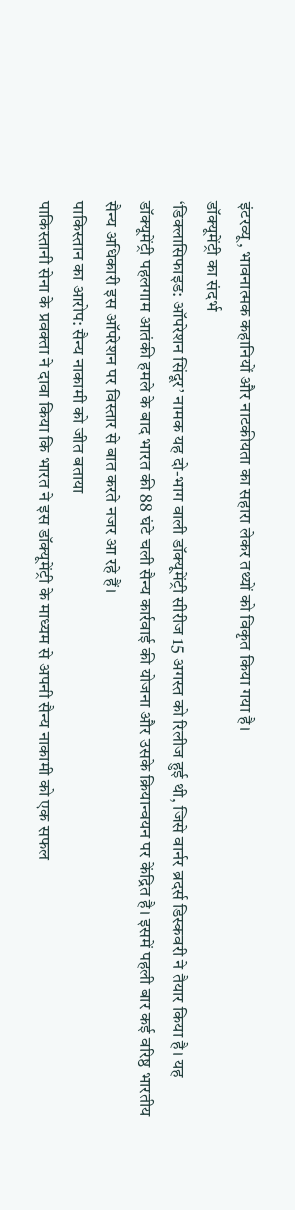इंटरव्यू, भावनात्मक कहानियों और नाटकीयता का सहारा लेकर तथ्यों को विकृत किया गया है।
डॉक्यूमेंट्री का संदर्भ
‘डिक्लासिफाइड: ऑपरेशन सिंदूर’ नामक यह दो-भाग वाली डॉक्यूमेंट्री सीरीज 15 अगस्त को रिलीज हुई थी, जिसे वार्नर ब्रदर्स डिस्कवरी ने तैयार किया है। यह डॉक्यूमेंट्री पहलगाम आतंकी हमले के बाद भारत की 88 घंटे चली सैन्य कार्रवाई की योजना और उसके क्रियान्वयन पर केंद्रित है। इसमें पहली बार कई वरिष्ठ भारतीय सैन्य अधिकारी इस ऑपरेशन पर विस्तार से बात करते नजर आ रहे हैं।
पाकिस्तान का आरोप: सैन्य नाकामी को जीत बताया
पाकिस्तानी सेना के प्रवक्ता ने दावा किया कि भारत ने इस डॉक्यूमेंट्री के माध्यम से अपनी सैन्य नाकामी को एक सफल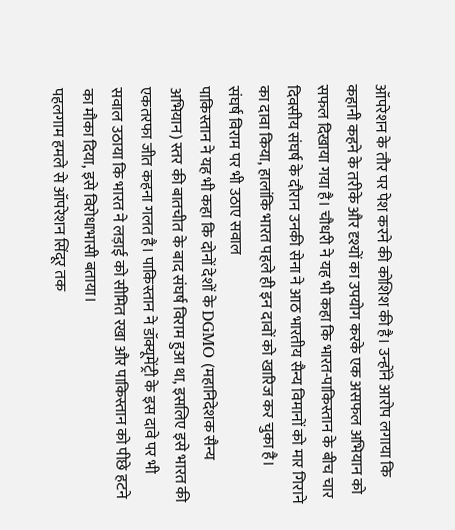ऑपरेशन के तौर पर पेश करने की कोशिश की है। उन्होंने आरोप लगाया कि कहानी कहने के तरीके और दृश्यों का उपयोग करके एक असफल अभियान को सफल दिखाया गया है। चौधरी ने यह भी कहा कि भारत-पाकिस्तान के बीच चार दिवसीय संघर्ष के दौरान उनकी सेना ने आठ भारतीय सैन्य विमानों को मार गिराने का दावा किया, हालांकि भारत पहले ही इन दावों को खारिज कर चुका है।
संघर्ष विराम पर भी उठाए सवाल
पाकिस्तान ने यह भी कहा कि दोनों देशों के DGMO (महानिदेशक सैन्य अभियान) स्तर की बातचीत के बाद संघर्ष विराम हुआ था, इसलिए इसे भारत की एकतरफा जीत कहना गलत है। पाकिस्तान ने डॉक्यूमेंट्री के इस दावे पर भी सवाल उठाया कि भारत ने लड़ाई को सीमित रखा और पाकिस्तान को पीछे हटने का मौका दिया, इसे विरोधाभासी बताया।
पहलगाम हमले से ऑपरेशन सिंदूर तक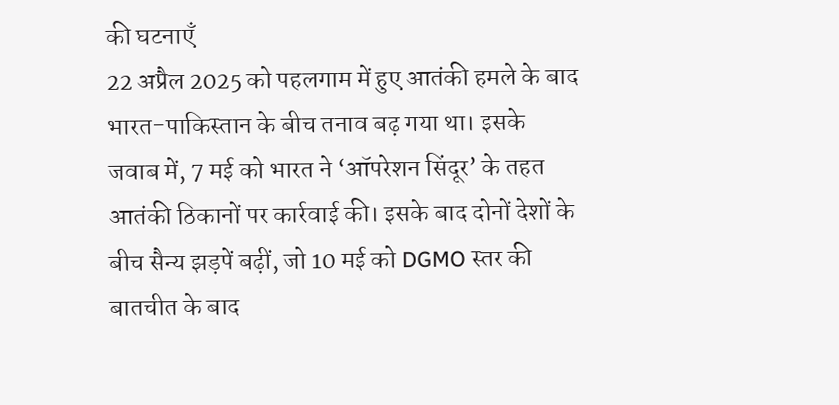की घटनाएँ
22 अप्रैल 2025 को पहलगाम में हुए आतंकी हमले के बाद भारत-पाकिस्तान के बीच तनाव बढ़ गया था। इसके जवाब में, 7 मई को भारत ने ‘ऑपरेशन सिंदूर’ के तहत आतंकी ठिकानों पर कार्रवाई की। इसके बाद दोनों देशों के बीच सैन्य झड़पें बढ़ीं, जो 10 मई को DGMO स्तर की बातचीत के बाद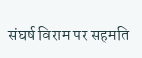संघर्ष विराम पर सहमति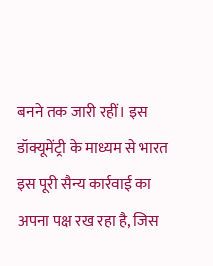बनने तक जारी रहीं। इस डॉक्यूमेंट्री के माध्यम से भारत इस पूरी सैन्य कार्रवाई का अपना पक्ष रख रहा है, जिस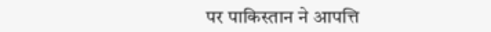पर पाकिस्तान ने आपत्ति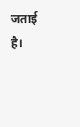जताई है।